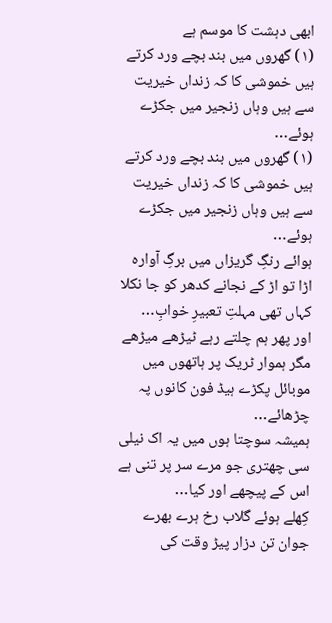ابھی دہشت کا موسم ہے
(١) گھروں میں بند بچے ورد کرتے ہیں خموشی کا کہ زنداں خیریت سے ہیں وہاں زنجیر میں جکڑے ہوئے…
(١) گھروں میں بند بچے ورد کرتے ہیں خموشی کا کہ زنداں خیریت سے ہیں وہاں زنجیر میں جکڑے ہوئے…
ہوائے رنگِ گریزاں میں برگِ آوارہ اڑا تو اڑ کے نجانے کدھر کو جا نکلا کہاں تھی مہلتِ تعبیرِ خوابِ…
اور پھر ہم چلتے رہے ٹیڑھے میڑھے مگر ہموار ٹریک پر ہاتھوں میں موبائل پکڑے ہیڈ فون کانوں پہ چڑھائے…
ہمیشہ سوچتا ہوں میں یہ اک نیلی سی چھتری جو مرے سر پر تنی ہے اس کے پیچھے اور کیا…
کِھلے ہوئے گلاب رخ ہرے بھرے جوان تن دزار پیڑ وقت کی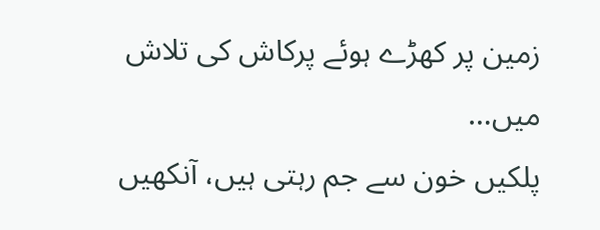زمین پر کھڑے ہوئے پرکاش کی تلاش میں…
پلکیں خون سے جم رہتی ہیں، آنکھیں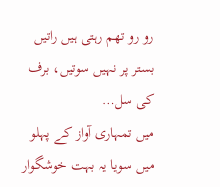رو رو تھم رہتی ہیں راتیں بستر پر نہیں سوتیں، برف کی سل…
میں تمہاری آواز کے پہلو میں سویا یہ بہت خوشگوار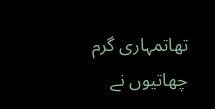تھاتمہاری گرم چھاتیوں نے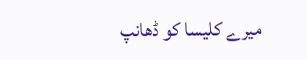میرے کلیسا کو ڈھانپ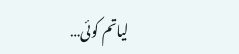لیاتم کوئی…